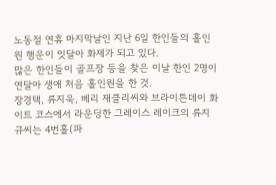노동절 연휴 마지막날인 지난 6일 한인들의 홀인원 행운이 잇달아 화제가 되고 있다.
많은 한인들이 골프장 등을 찾은 이날 한인 2명이 연달아 생애 처음 홀인원을 한 것.
장경택, 류지욱, 베리 재클리씨와 브라이튼데이 화이트 코스에서 라운딩한 그레이스 레이크의 류지규씨는 4번홀(파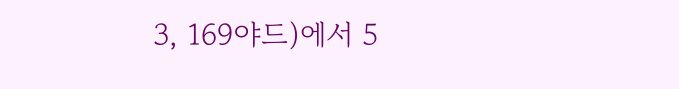3, 169야드)에서 5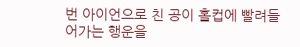번 아이언으로 친 공이 홀컵에 빨려들어가는 행운을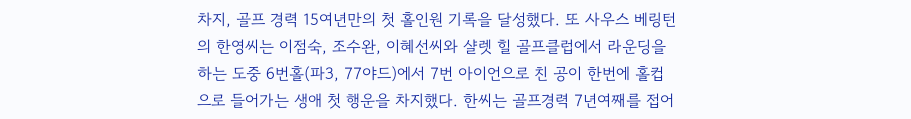차지, 골프 경력 15여년만의 첫 홀인원 기록을 달성했다. 또 사우스 베링턴의 한영씨는 이점숙, 조수완, 이혜선씨와 샬렛 힐 골프클럽에서 라운딩을 하는 도중 6번홀(파3, 77야드)에서 7번 아이언으로 친 공이 한번에 홀컵으로 들어가는 생애 첫 행운을 차지했다. 한씨는 골프경력 7년여째를 접어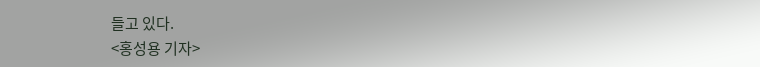들고 있다.
<홍성용 기자>